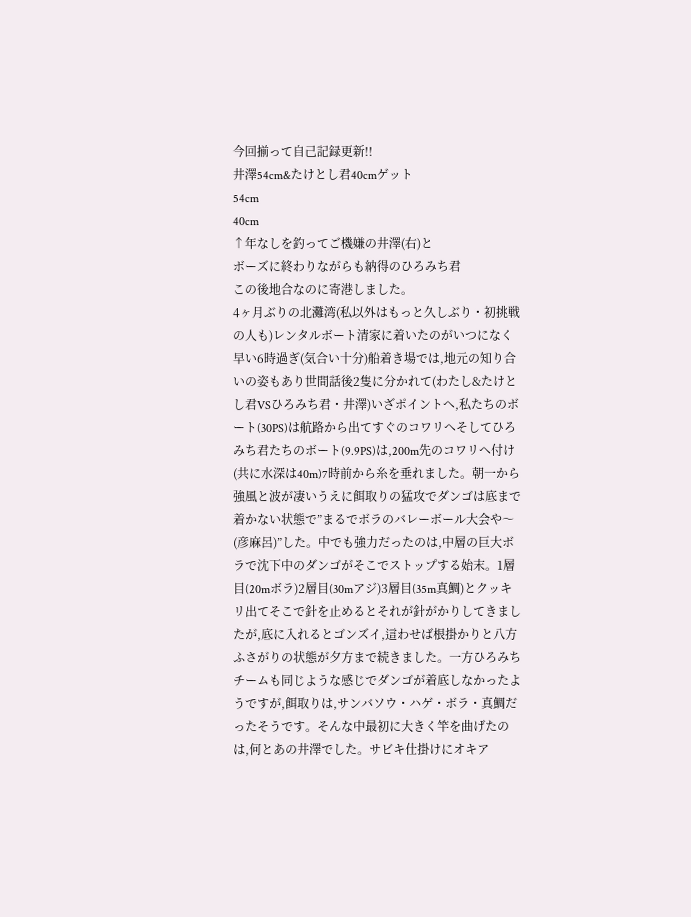今回揃って自己記録更新!!
井澤54cm&たけとし君40cmゲット
54cm
40cm
↑年なしを釣ってご機嫌の井澤(右)と
ボーズに終わりながらも納得のひろみち君
この後地合なのに寄港しました。
4ヶ月ぶりの北灘湾(私以外はもっと久しぶり・初挑戦の人も)レンタルボート清家に着いたのがいつになく早い6時過ぎ(気合い十分)船着き場では,地元の知り合いの姿もあり世間話後2隻に分かれて(わたし&たけとし君VSひろみち君・井澤)いざポイントへ,私たちのボート(30PS)は航路から出てすぐのコワリへそしてひろみち君たちのボート(9.9PS)は,200m先のコワリへ付け(共に水深は40m)7時前から糸を垂れました。朝一から強風と波が凄いうえに餌取りの猛攻でダンゴは底まで着かない状態で”まるでボラのバレーボール大会や〜(彦麻呂)”した。中でも強力だったのは,中層の巨大ボラで沈下中のダンゴがそこでストップする始末。1層目(20mボラ)2層目(30mアジ)3層目(35m真鯛)とクッキリ出てそこで針を止めるとそれが針がかりしてきましたが,底に入れるとゴンズイ,這わせば根掛かりと八方ふさがりの状態が夕方まで続きました。一方ひろみちチームも同じような感じでダンゴが着底しなかったようですが,餌取りは,サンバソウ・ハゲ・ボラ・真鯛だったそうです。そんな中最初に大きく竿を曲げたのは,何とあの井澤でした。サビキ仕掛けにオキア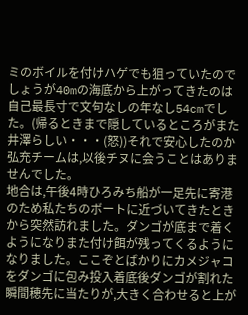ミのボイルを付けハゲでも狙っていたのでしょうが40mの海底から上がってきたのは自己最長寸で文句なしの年なし54cmでした。(帰るときまで隠しているところがまた井澤らしい・・・(怒))それで安心したのか弘充チームは,以後チヌに会うことはありませんでした。
地合は,午後4時ひろみち船が一足先に寄港のため私たちのボートに近づいてきたときから突然訪れました。ダンゴが底まで着くようになりまた付け餌が残ってくるようになりました。ここぞとばかりにカメジャコをダンゴに包み投入着底後ダンゴが割れた瞬間穂先に当たりが,大きく合わせると上が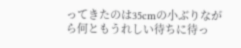ってきたのは35cmの小ぶりながら何ともうれしい待ちに待っ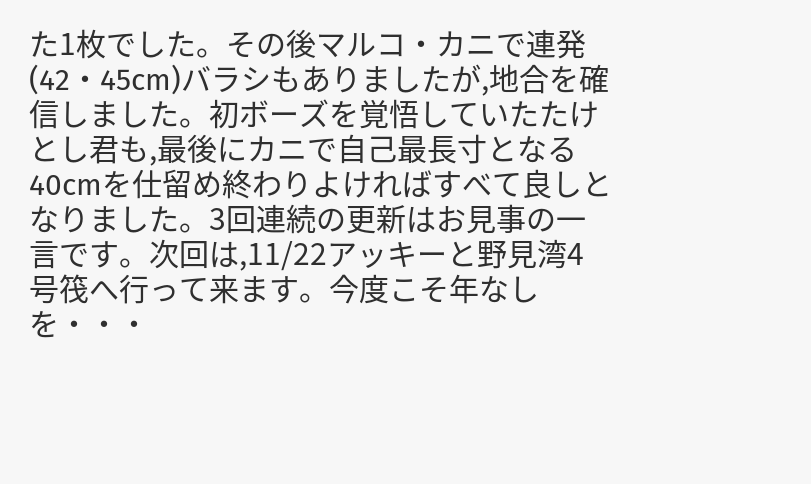た1枚でした。その後マルコ・カニで連発(42・45cm)バラシもありましたが,地合を確信しました。初ボーズを覚悟していたたけとし君も,最後にカニで自己最長寸となる40cmを仕留め終わりよければすべて良しとなりました。3回連続の更新はお見事の一言です。次回は,11/22アッキーと野見湾4号筏へ行って来ます。今度こそ年なしを・・・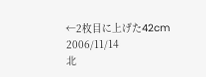←2枚目に上げた42cm
2006/11/14
北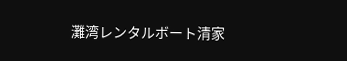灘湾レンタルボート清家